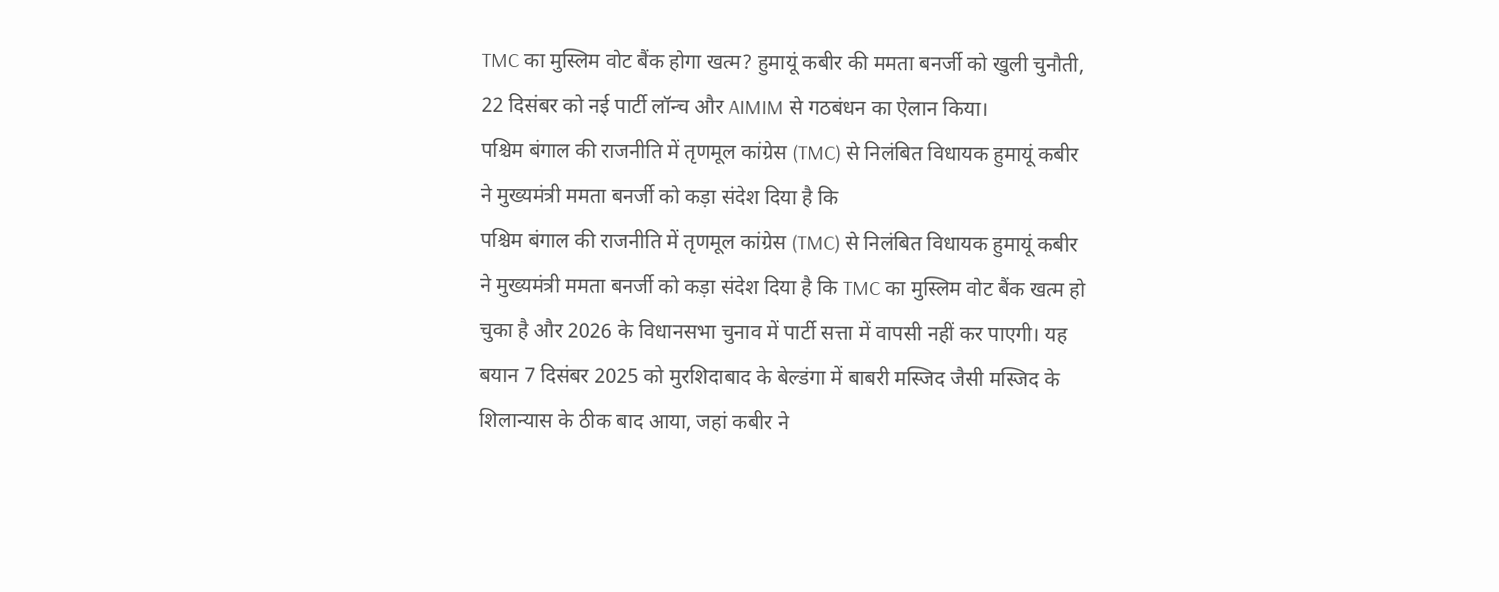TMC का मुस्लिम वोट बैंक होगा खत्म? हुमायूं कबीर की ममता बनर्जी को खुली चुनौती, 22 दिसंबर को नई पार्टी लॉन्च और AIMIM से गठबंधन का ऐलान किया।
पश्चिम बंगाल की राजनीति में तृणमूल कांग्रेस (TMC) से निलंबित विधायक हुमायूं कबीर ने मुख्यमंत्री ममता बनर्जी को कड़ा संदेश दिया है कि
पश्चिम बंगाल की राजनीति में तृणमूल कांग्रेस (TMC) से निलंबित विधायक हुमायूं कबीर ने मुख्यमंत्री ममता बनर्जी को कड़ा संदेश दिया है कि TMC का मुस्लिम वोट बैंक खत्म हो चुका है और 2026 के विधानसभा चुनाव में पार्टी सत्ता में वापसी नहीं कर पाएगी। यह बयान 7 दिसंबर 2025 को मुरशिदाबाद के बेल्डंगा में बाबरी मस्जिद जैसी मस्जिद के शिलान्यास के ठीक बाद आया, जहां कबीर ने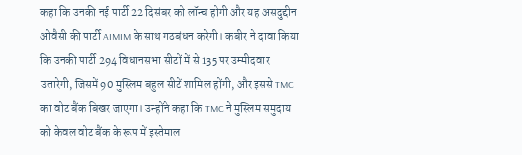कहा कि उनकी नई पार्टी 22 दिसंबर को लॉन्च होगी और यह असदुद्दीन ओवैसी की पार्टी AIMIM के साथ गठबंधन करेगी। कबीर ने दावा किया कि उनकी पार्टी 294 विधानसभा सीटों में से 135 पर उम्मीदवार उतारेगी, जिसमें 90 मुस्लिम बहुल सीटें शामिल होंगी, और इससे TMC का वोट बैंक बिखर जाएगा। उन्होंने कहा कि TMC ने मुस्लिम समुदाय को केवल वोट बैंक के रूप में इस्तेमाल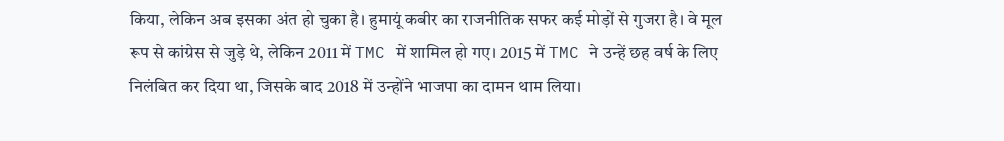किया, लेकिन अब इसका अंत हो चुका है। हुमायूं कबीर का राजनीतिक सफर कई मोड़ों से गुजरा है। वे मूल रूप से कांग्रेस से जुड़े थे, लेकिन 2011 में TMC में शामिल हो गए। 2015 में TMC ने उन्हें छह वर्ष के लिए निलंबित कर दिया था, जिसके बाद 2018 में उन्होंने भाजपा का दामन थाम लिया।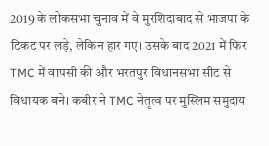2019 के लोकसभा चुनाव में वे मुरशिदाबाद से भाजपा के टिकट पर लड़े, लेकिन हार गए। उसके बाद 2021 में फिर TMC में वापसी की और भरतपुर विधानसभा सीट से विधायक बने। कबीर ने TMC नेतृत्व पर मुस्लिम समुदाय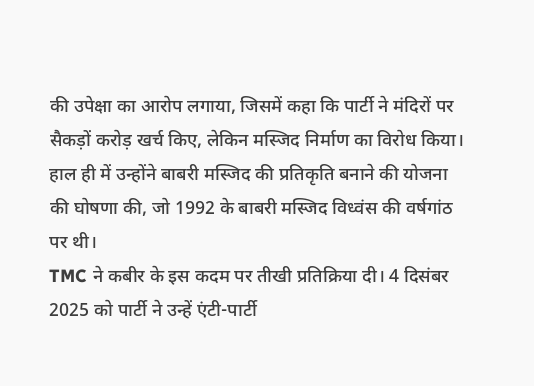की उपेक्षा का आरोप लगाया, जिसमें कहा कि पार्टी ने मंदिरों पर सैकड़ों करोड़ खर्च किए, लेकिन मस्जिद निर्माण का विरोध किया। हाल ही में उन्होंने बाबरी मस्जिद की प्रतिकृति बनाने की योजना की घोषणा की, जो 1992 के बाबरी मस्जिद विध्वंस की वर्षगांठ पर थी।
TMC ने कबीर के इस कदम पर तीखी प्रतिक्रिया दी। 4 दिसंबर 2025 को पार्टी ने उन्हें एंटी-पार्टी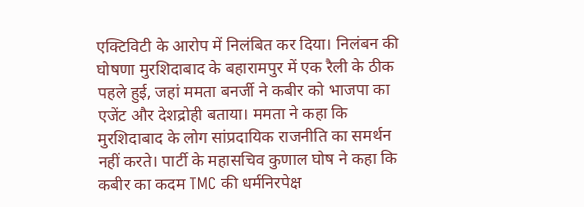एक्टिविटी के आरोप में निलंबित कर दिया। निलंबन की घोषणा मुरशिदाबाद के बहारामपुर में एक रैली के ठीक पहले हुई, जहां ममता बनर्जी ने कबीर को भाजपा का एजेंट और देशद्रोही बताया। ममता ने कहा कि मुरशिदाबाद के लोग सांप्रदायिक राजनीति का समर्थन नहीं करते। पार्टी के महासचिव कुणाल घोष ने कहा कि कबीर का कदम TMC की धर्मनिरपेक्ष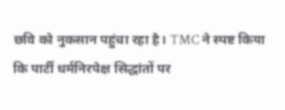छवि को नुकसान पहुंचा रहा है। TMC ने स्पष्ट किया कि पार्टी धर्मनिरपेक्ष सिद्धांतों पर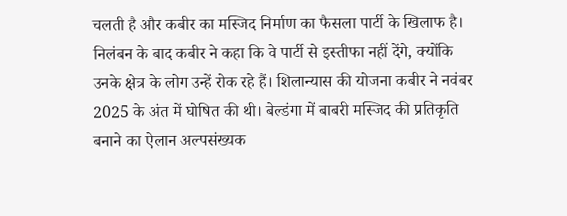चलती है और कबीर का मस्जिद निर्माण का फैसला पार्टी के खिलाफ है। निलंबन के बाद कबीर ने कहा कि वे पार्टी से इस्तीफा नहीं देंगे, क्योंकि उनके क्षेत्र के लोग उन्हें रोक रहे हैं। शिलान्यास की योजना कबीर ने नवंबर 2025 के अंत में घोषित की थी। बेल्डंगा में बाबरी मस्जिद की प्रतिकृति बनाने का ऐलान अल्पसंख्यक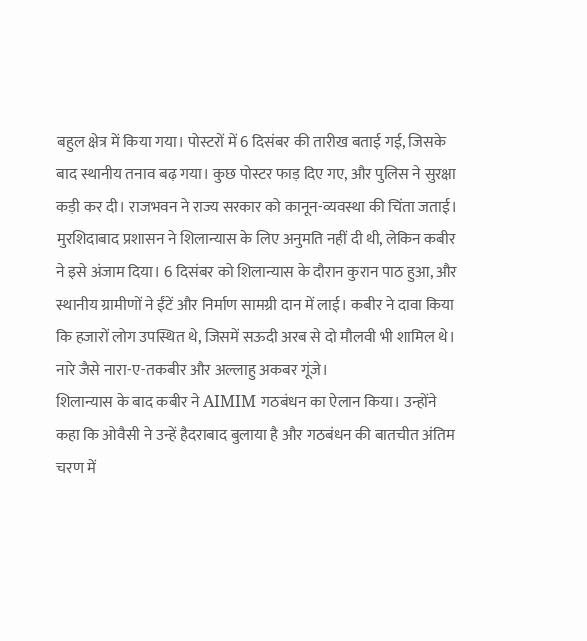बहुल क्षेत्र में किया गया। पोस्टरों में 6 दिसंबर की तारीख बताई गई, जिसके बाद स्थानीय तनाव बढ़ गया। कुछ पोस्टर फाड़ दिए गए, और पुलिस ने सुरक्षा कड़ी कर दी। राजभवन ने राज्य सरकार को कानून-व्यवस्था की चिंता जताई। मुरशिदाबाद प्रशासन ने शिलान्यास के लिए अनुमति नहीं दी थी, लेकिन कबीर ने इसे अंजाम दिया। 6 दिसंबर को शिलान्यास के दौरान कुरान पाठ हुआ, और स्थानीय ग्रामीणों ने ईंटें और निर्माण सामग्री दान में लाई। कबीर ने दावा किया कि हजारों लोग उपस्थित थे, जिसमें सऊदी अरब से दो मौलवी भी शामिल थे। नारे जैसे नारा-ए-तकबीर और अल्लाहु अकबर गूंजे।
शिलान्यास के बाद कबीर ने AIMIM गठबंधन का ऐलान किया। उन्होंने कहा कि ओवैसी ने उन्हें हैदराबाद बुलाया है और गठबंधन की बातचीत अंतिम चरण में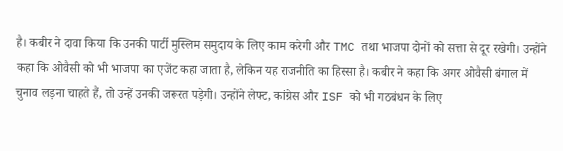है। कबीर ने दावा किया कि उनकी पार्टी मुस्लिम समुदाय के लिए काम करेगी और TMC तथा भाजपा दोनों को सत्ता से दूर रखेगी। उन्होंने कहा कि ओवैसी को भी भाजपा का एजेंट कहा जाता है, लेकिन यह राजनीति का हिस्सा है। कबीर ने कहा कि अगर ओवैसी बंगाल में चुनाव लड़ना चाहते हैं, तो उन्हें उनकी जरूरत पड़ेगी। उन्होंने लेफ्ट, कांग्रेस और ISF को भी गठबंधन के लिए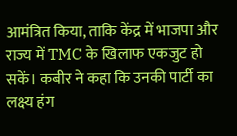आमंत्रित किया, ताकि केंद्र में भाजपा और राज्य में TMC के खिलाफ एकजुट हो सकें। कबीर ने कहा कि उनकी पार्टी का लक्ष्य हंग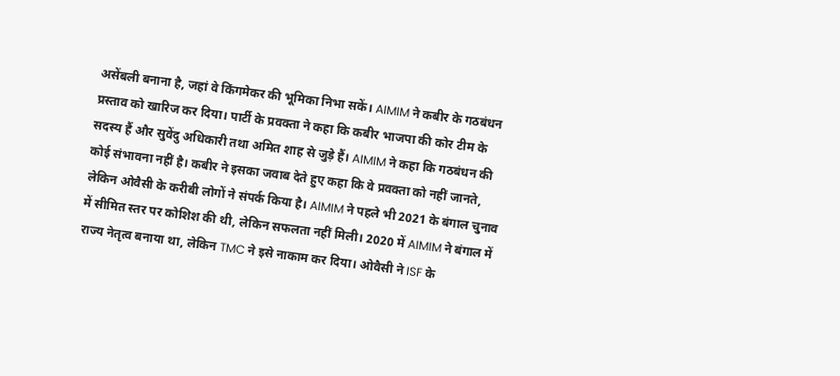असेंबली बनाना है, जहां वे किंगमेकर की भूमिका निभा सकें। AIMIM ने कबीर के गठबंधन प्रस्ताव को खारिज कर दिया। पार्टी के प्रवक्ता ने कहा कि कबीर भाजपा की कोर टीम के सदस्य हैं और सुवेंदु अधिकारी तथा अमित शाह से जुड़े हैं। AIMIM ने कहा कि गठबंधन की कोई संभावना नहीं है। कबीर ने इसका जवाब देते हुए कहा कि वे प्रवक्ता को नहीं जानते, लेकिन ओवैसी के करीबी लोगों ने संपर्क किया है। AIMIM ने पहले भी 2021 के बंगाल चुनाव में सीमित स्तर पर कोशिश की थी, लेकिन सफलता नहीं मिली। 2020 में AIMIM ने बंगाल में राज्य नेतृत्व बनाया था, लेकिन TMC ने इसे नाकाम कर दिया। ओवैसी ने ISF के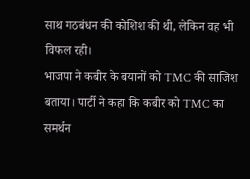साथ गठबंधन की कोशिश की थी, लेकिन वह भी विफल रही।
भाजपा ने कबीर के बयानों को TMC की साजिश बताया। पार्टी ने कहा कि कबीर को TMC का समर्थन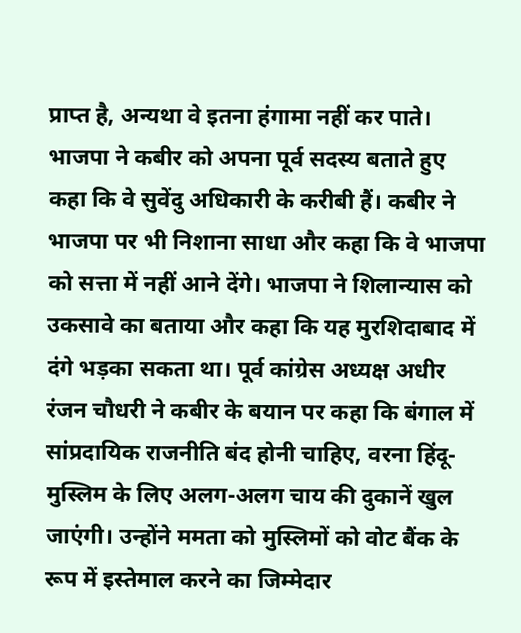प्राप्त है, अन्यथा वे इतना हंगामा नहीं कर पाते। भाजपा ने कबीर को अपना पूर्व सदस्य बताते हुए कहा कि वे सुवेंदु अधिकारी के करीबी हैं। कबीर ने भाजपा पर भी निशाना साधा और कहा कि वे भाजपा को सत्ता में नहीं आने देंगे। भाजपा ने शिलान्यास को उकसावे का बताया और कहा कि यह मुरशिदाबाद में दंगे भड़का सकता था। पूर्व कांग्रेस अध्यक्ष अधीर रंजन चौधरी ने कबीर के बयान पर कहा कि बंगाल में सांप्रदायिक राजनीति बंद होनी चाहिए, वरना हिंदू-मुस्लिम के लिए अलग-अलग चाय की दुकानें खुल जाएंगी। उन्होंने ममता को मुस्लिमों को वोट बैंक के रूप में इस्तेमाल करने का जिम्मेदार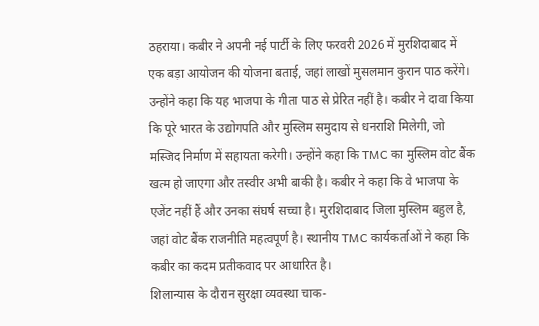ठहराया। कबीर ने अपनी नई पार्टी के लिए फरवरी 2026 में मुरशिदाबाद में एक बड़ा आयोजन की योजना बताई, जहां लाखों मुसलमान कुरान पाठ करेंगे। उन्होंने कहा कि यह भाजपा के गीता पाठ से प्रेरित नहीं है। कबीर ने दावा किया कि पूरे भारत के उद्योगपति और मुस्लिम समुदाय से धनराशि मिलेगी, जो मस्जिद निर्माण में सहायता करेगी। उन्होंने कहा कि TMC का मुस्लिम वोट बैंक खत्म हो जाएगा और तस्वीर अभी बाकी है। कबीर ने कहा कि वे भाजपा के एजेंट नहीं हैं और उनका संघर्ष सच्चा है। मुरशिदाबाद जिला मुस्लिम बहुल है, जहां वोट बैंक राजनीति महत्वपूर्ण है। स्थानीय TMC कार्यकर्ताओं ने कहा कि कबीर का कदम प्रतीकवाद पर आधारित है।
शिलान्यास के दौरान सुरक्षा व्यवस्था चाक-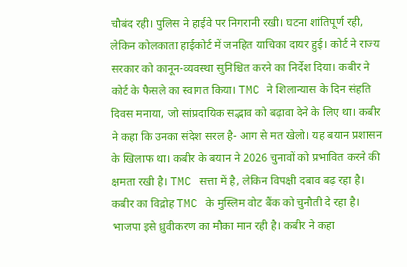चौबंद रही। पुलिस ने हाईवे पर निगरानी रखी। घटना शांतिपूर्ण रही, लेकिन कोलकाता हाईकोर्ट में जनहित याचिका दायर हुई। कोर्ट ने राज्य सरकार को कानून-व्यवस्था सुनिश्चित करने का निर्देश दिया। कबीर ने कोर्ट के फैसले का स्वागत किया। TMC ने शिलान्यास के दिन संहति दिवस मनाया, जो सांप्रदायिक सद्भाव को बढ़ावा देने के लिए था। कबीर ने कहा कि उनका संदेश सरल है- आग से मत खेलो। यह बयान प्रशासन के खिलाफ था। कबीर के बयान ने 2026 चुनावों को प्रभावित करने की क्षमता रखी है। TMC सत्ता में है, लेकिन विपक्षी दबाव बढ़ रहा है। कबीर का विद्रोह TMC के मुस्लिम वोट बैंक को चुनौती दे रहा है। भाजपा इसे ध्रुवीकरण का मौका मान रही है। कबीर ने कहा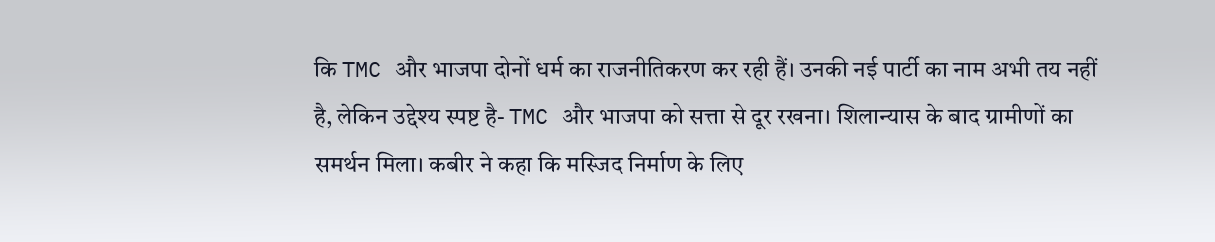कि TMC और भाजपा दोनों धर्म का राजनीतिकरण कर रही हैं। उनकी नई पार्टी का नाम अभी तय नहीं है, लेकिन उद्देश्य स्पष्ट है- TMC और भाजपा को सत्ता से दूर रखना। शिलान्यास के बाद ग्रामीणों का समर्थन मिला। कबीर ने कहा कि मस्जिद निर्माण के लिए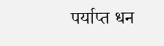पर्याप्त धन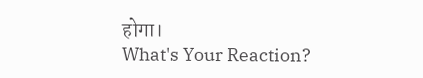होगा।
What's Your Reaction?